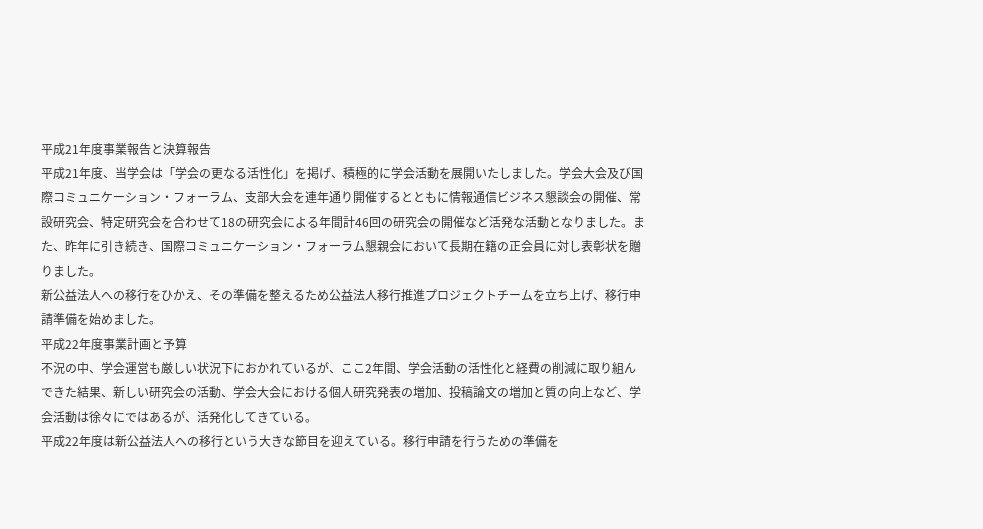平成21年度事業報告と決算報告
平成21年度、当学会は「学会の更なる活性化」を掲げ、積極的に学会活動を展開いたしました。学会大会及び国際コミュニケーション・フォーラム、支部大会を連年通り開催するとともに情報通信ビジネス懇談会の開催、常設研究会、特定研究会を合わせて18の研究会による年間計46回の研究会の開催など活発な活動となりました。また、昨年に引き続き、国際コミュニケーション・フォーラム懇親会において長期在籍の正会員に対し表彰状を贈りました。
新公益法人への移行をひかえ、その準備を整えるため公益法人移行推進プロジェクトチームを立ち上げ、移行申請準備を始めました。
平成22年度事業計画と予算
不況の中、学会運営も厳しい状況下におかれているが、ここ2年間、学会活動の活性化と経費の削減に取り組んできた結果、新しい研究会の活動、学会大会における個人研究発表の増加、投稿論文の増加と質の向上など、学会活動は徐々にではあるが、活発化してきている。
平成22年度は新公益法人への移行という大きな節目を迎えている。移行申請を行うための準備を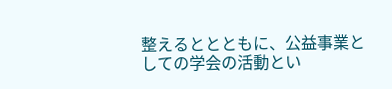整えるととともに、公益事業としての学会の活動とい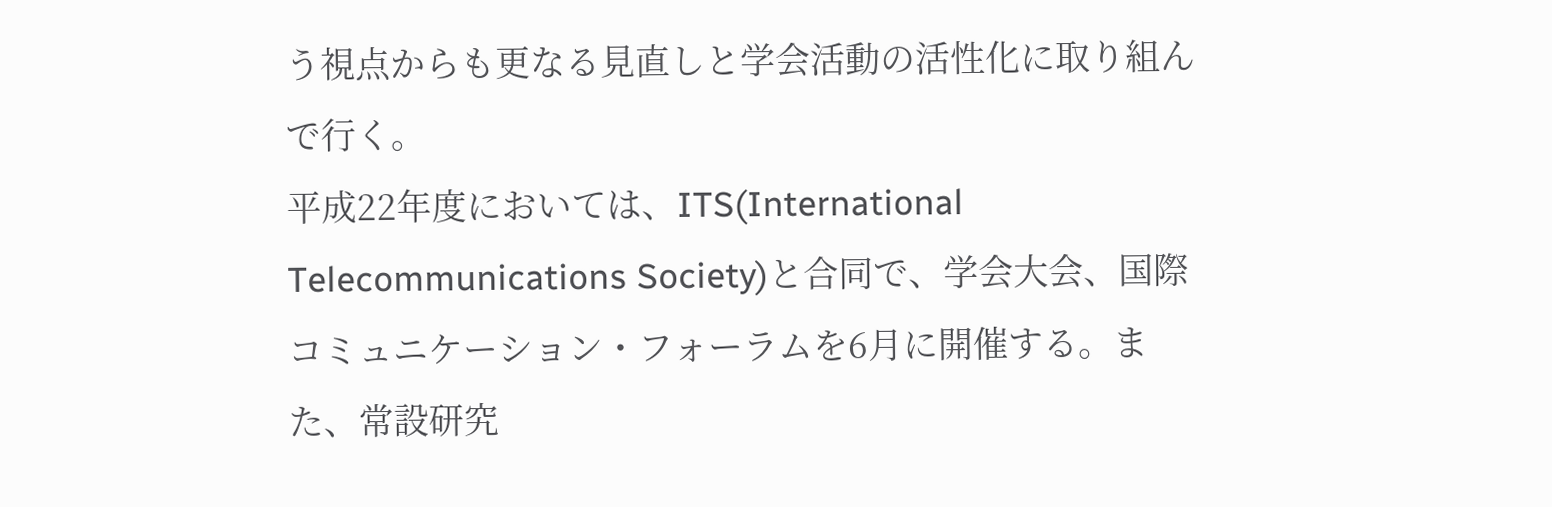う視点からも更なる見直しと学会活動の活性化に取り組んで行く。
平成22年度においては、ITS(International Telecommunications Society)と合同で、学会大会、国際コミュニケーション・フォーラムを6月に開催する。また、常設研究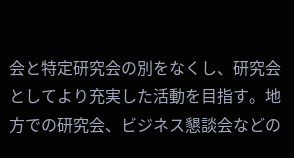会と特定研究会の別をなくし、研究会としてより充実した活動を目指す。地方での研究会、ビジネス懇談会などの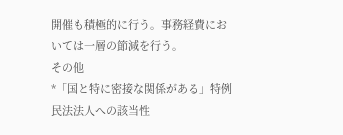開催も積極的に行う。事務経費においては一層の節減を行う。
その他
*「国と特に密接な関係がある」特例民法法人への該当性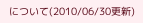について(2010/06/30更新)